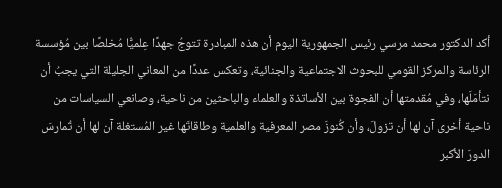أكد الدكتور محمد مرسي رئيس الجمهورية اليوم أن هذه المبادرة تتوجُ جهدًا عِلميًّا مُخلصًا بين مُؤسسة الرئاسة والمركز القومي للبحوث الاجتماعية والجنائية، وتعكس عددًا من المعاني الجليلة التي يجبُ أن نتأمَلَها، وفي مُقدمتها أن الفجوة بين الأساتذة والعلماء والباحثين من ناحية، وصانعي السياسات من ناحية أخرى آن لها أن تزولَ، وأن كُنوزَ مصر المعرفية والعلمية وطاقاتَها غير المُستغلة آن لها أن تُمارسَ الدورَ الأكبر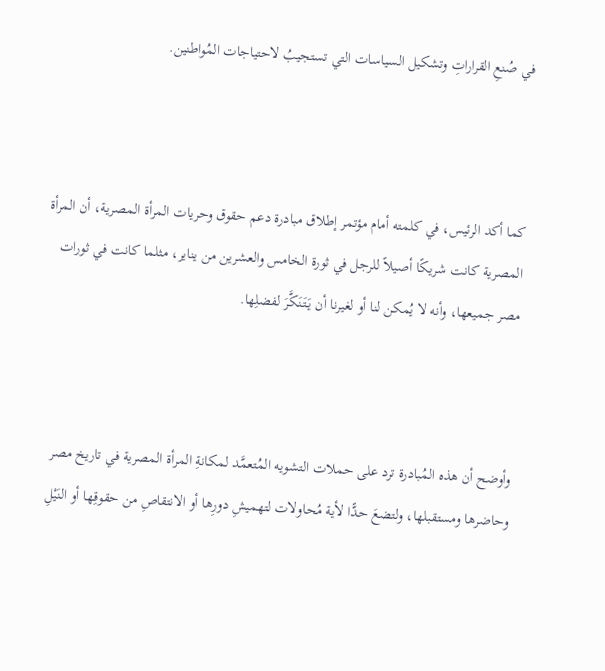في صُنعِ القراراتِ وتشكيل السياسات التي تستجيبُ لاحتياجات المُواطنين.



كما أكد الرئيس، في كلمته أمام مؤتمر إطلاق مبادرة دعم حقوق وحريات المرأة المصرية، أن المرأة المصرية كانت شريكًا أصيلاً للرجل في ثورة الخامس والعشرين من يناير، مثلما كانت في ثورات مصر جميعها، وأنه لا يُمكن لنا أو لغيرنا أن يَتَنَكَّرَ لفضلِها.



وأوضح أن هذه المُبادرة ترد على حملات التشويه المُتعمَّد لمكانةِ المرأة المصرية في تاريخ مصر وحاضرها ومستقبلها، ولتضعَ حدًّا لأية مُحاولات لتهميشِ دورِها أو الانتقاصِ من حقوقِها أو النَيْلِ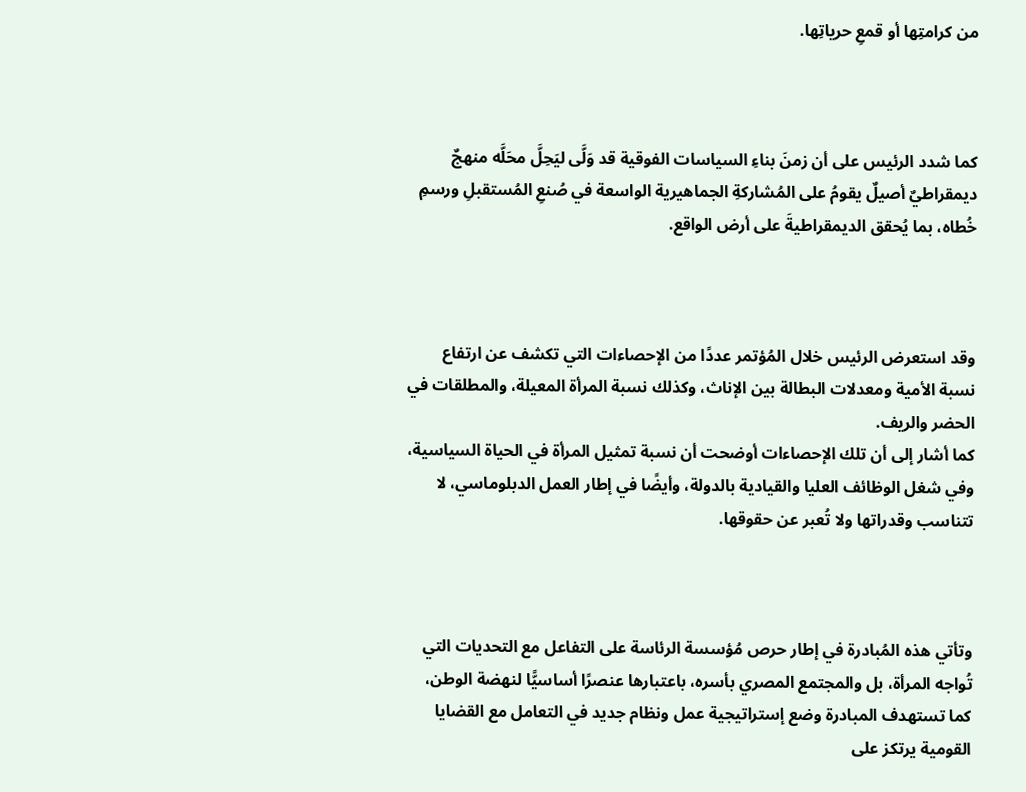من كرامتِها أو قمعِ حرياتِها.



كما شدد الرئيس على أن زمنَ بناءِ السياسات الفوقية قد وَلَّى ليَحِلَّ محَلَّه منهجٌ ديمقراطيٌ أصيلٌ يقومُ على المُشاركةِ الجماهيرية الواسعة في صُنعِ المُستقبلِ ورسمِ خُطاه، بما يُحقق الديمقراطيةَ على أرض الواقع.



وقد استعرض الرئيس خلال المُؤتمر عددًا من الإحصاءات التي تكشف عن ارتفاع نسبة الأمية ومعدلات البطالة بين الإناث، وكذلك نسبة المرأة المعيلة، والمطلقات في الحضر والريف.
كما أشار إلى أن تلك الإحصاءات أوضحت أن نسبة تمثيل المرأة في الحياة السياسية، وفي شغل الوظائف العليا والقيادية بالدولة، وأيضًا في إطار العمل الدبلوماسي، لا تتناسب وقدراتها ولا تُعبر عن حقوقها.



وتأتي هذه المُبادرة في إطار حرص مُؤسسة الرئاسة على التفاعل مع التحديات التي تُواجه المرأة، بل والمجتمع المصري بأسره، باعتبارها عنصرًا أساسيًّا لنهضة الوطن، كما تستهدف المبادرة وضع إستراتيجية عمل ونظام جديد في التعامل مع القضايا القومية يرتكز على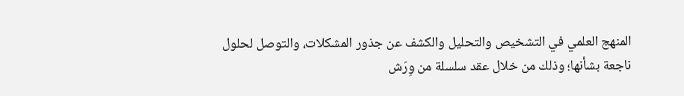المنهج العلمي في التشخيص والتحليل والكشف عن جذور المشكلات، والتوصل لحلول ناجعة بشأنها؛ وذلك من خلال عقد سلسلة من وِرَش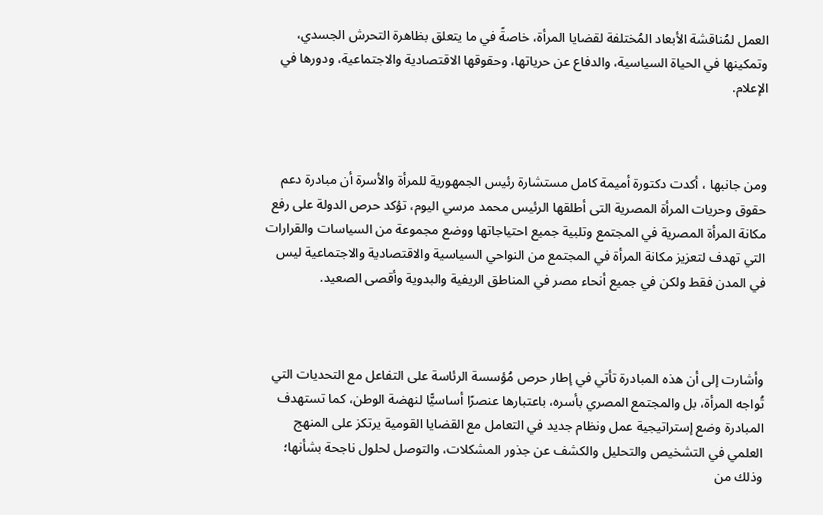العمل لمُناقشة الأبعاد المُختلفة لقضايا المرأة، خاصةً في ما يتعلق بظاهرة التحرش الجسدي، وتمكينها في الحياة السياسية، والدفاع عن حرياتها، وحقوقها الاقتصادية والاجتماعية، ودورها في الإعلام.



ومن جانبها ، أكدت دكتورة أميمة كامل مستشارة رئيس الجمهورية للمرأة والأسرة أن مبادرة دعم حقوق وحريات المرأة المصرية التى أطلقها الرئيس محمد مرسي اليوم، تؤكد حرص الدولة على رفع مكانة المرأة المصرية في المجتمع وتلبية جميع احتياجاتها ووضع مجموعة من السياسات والقرارات التي تهدف لتعزيز مكانة المرأة في المجتمع من النواحي السياسية والاقتصادية والاجتماعية ليس في المدن فقط ولكن في جميع أنحاء مصر في المناطق الريفية والبدوية وأقصى الصعيد.



وأشارت إلى أن هذه المبادرة تأتي في إطار حرص مُؤسسة الرئاسة على التفاعل مع التحديات التي تُواجه المرأة، بل والمجتمع المصري بأسره، باعتبارها عنصرًا أساسيًّا لنهضة الوطن، كما تستهدف المبادرة وضع إستراتيجية عمل ونظام جديد في التعامل مع القضايا القومية يرتكز على المنهج العلمي في التشخيص والتحليل والكشف عن جذور المشكلات، والتوصل لحلول ناجحة بشأنها؛ وذلك من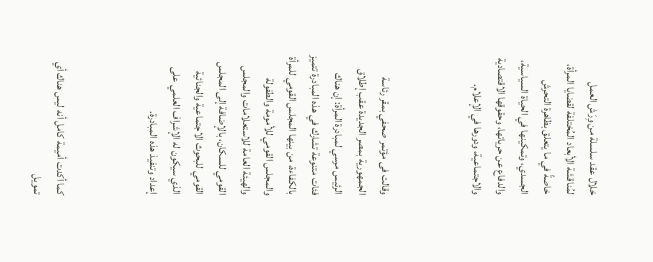خلال عقد سلسلة من وِرَش العمل لمُناقشة الأبعاد المُختلفة لقضايا المرأة، خاصةً في ما يتعلق بظاهرة التحرش الجسدي، وتمكينها في الحياة السياسية، والدفاع عن حرياتها، وحقوقها الاقتصادية والاجتماعية، ودورها في الإعلام.



وقالت فى مؤتمر صحفي بمقر رئاسة الجمهورية بمصر الجديدة عقب إطلاق الرئيس مرسي لمبادرة المرأة: إن هناك فئات متنوعة تشارك في هذه المبادرة تتميز بالكفاءة، من بينها المجلس القومي للمرأة والمجلس القومي للأمومة والطفولة والهيئة العامة للاستعلامات والمجلس القومي للسكان، بالإضافة إلى المجلس القومي للبحوث الاجتماعية والجنائية الذي سيكون له الإشراف العلمي على إعداد وتنفيذ هذه المبادرة.



كما أكدت أميمة كامل أنه ليس هناك أي تمويل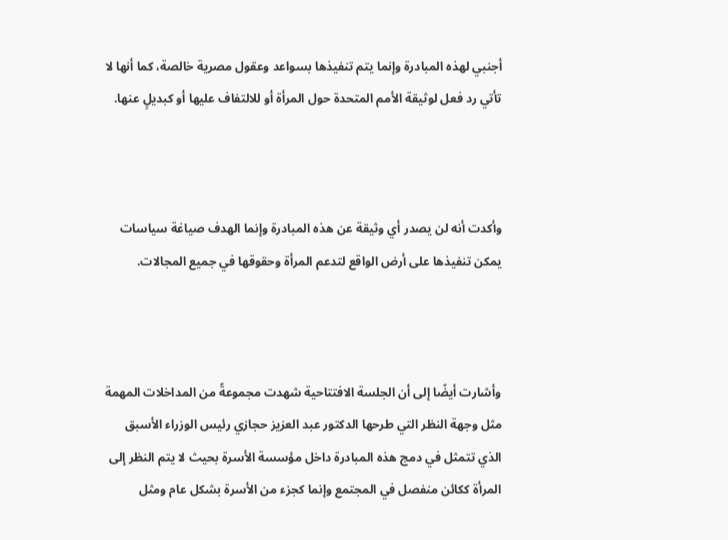أجنبي لهذه المبادرة وإنما يتم تنفيذها بسواعد وعقول مصرية خالصة، كما أنها لا تأتي رد فعل لوثيقة الأمم المتحدة حول المرأة أو للالتفاف عليها أو كبديلٍ عنها.



وأكدت أنه لن يصدر أي وثيقة عن هذه المبادرة وإنما الهدف صياغة سياسات يمكن تنفيذها على أرض الواقع لتدعم المرأة وحقوقها في جميع المجالات.



وأشارت أيضًا إلى أن الجلسة الافتتاحية شهدت مجموعةً من المداخلات المهمة مثل وجهة النظر التي طرحها الدكتور عبد العزيز حجازي رئيس الوزراء الأسبق الذي تتمثل في دمج هذه المبادرة داخل مؤسسة الأسرة بحيث لا يتم النظر إلى المرأة ككائن منفصل في المجتمع وإنما كجزء من الأسرة بشكل عام ومثل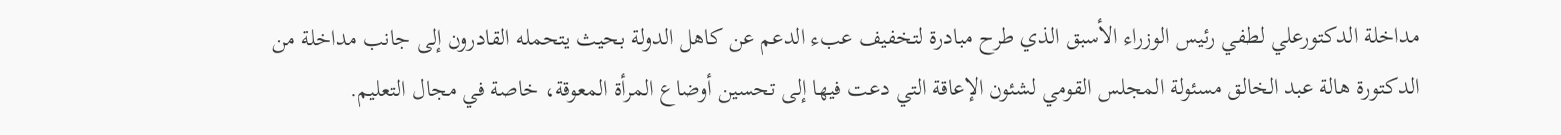مداخلة الدكتورعلي لطفي رئيس الوزراء الأسبق الذي طرح مبادرة لتخفيف عبء الدعم عن كاهل الدولة بحيث يتحمله القادرون إلى جانب مداخلة من الدكتورة هالة عبد الخالق مسئولة المجلس القومي لشئون الإعاقة التي دعت فيها إلى تحسين أوضاع المرأة المعوقة، خاصة في مجال التعليم.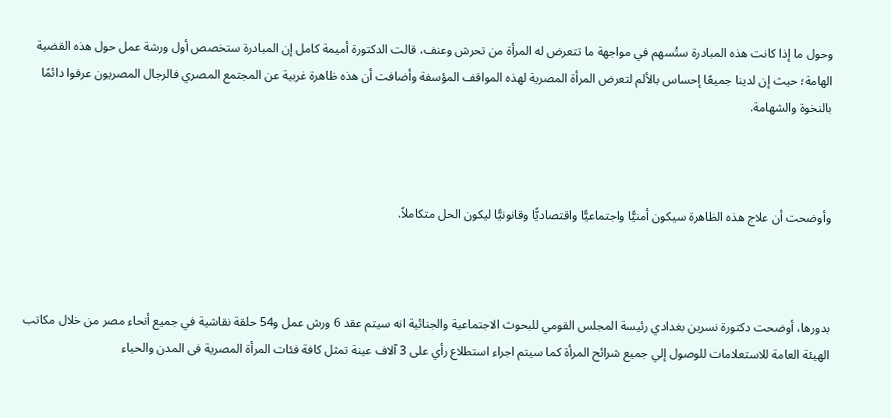وحول ما إذا كانت هذه المبادرة ستُسهم في مواجهة ما تتعرض له المرأة من تحرش وعنف، قالت الدكتورة أميمة كامل إن المبادرة ستخصص أول ورشة عمل حول هذه القضية الهامة؛ حيث إن لدينا جميعًا إحساس بالألم لتعرض المرأة المصرية لهذه المواقف المؤسفة وأضافت أن هذه ظاهرة غربية عن المجتمع المصري فالرجال المصريون عرفوا دائمًا بالنخوة والشهامة.



وأوضحت أن علاج هذه الظاهرة سيكون أمنيًّا واجتماعيًّا واقتصاديًّا وقانونيًّا ليكون الحل متكاملاً.



بدورها، أوضحت دكتورة نسرين بغدادي رئيسة المجلس القومي للبحوث الاجتماعية والجنائية انه سيتم عقد 6 ورش عمل و54 حلقة نقاشية في جميع أنحاء مصر من خلال مكاتب الهيئة العامة للاستعلامات للوصول إلي جميع شرائح المرأة كما سيتم اجراء استطلاع رأي على 3 آلاف عينة تمثل كافة فئات المرأة المصرية فى المدن والحياء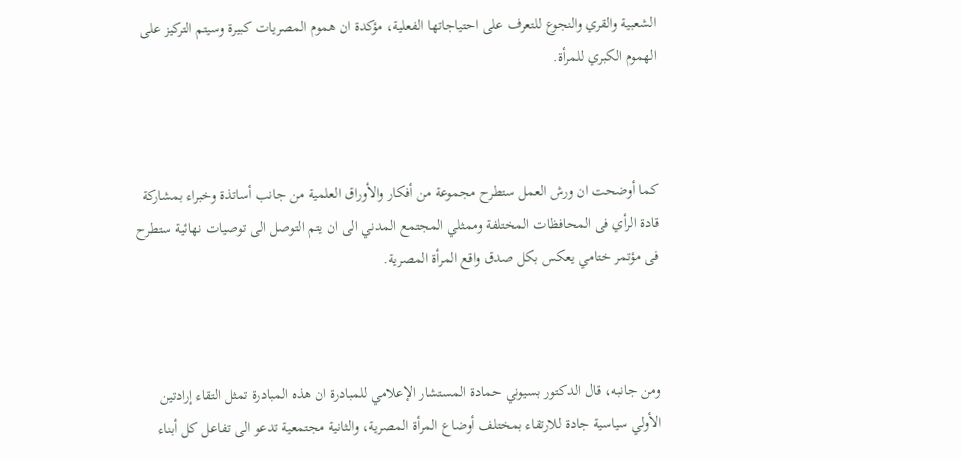الشعبية والقري والنجوع للتعرف على احتياجاتها الفعلية، مؤكدة ان هموم المصريات كبيرة وسيتم التركيز على الهموم الكبري للمرأة.



كما أوضحت ان ورش العمل ستطرح مجموعة من أفكار والأوراق العلمية من جانب أساتذة وخبراء بمشاركة قادة الرأي فى المحافظات المختلفة وممثلي المجتمع المدني الى ان يتم التوصل الى توصيات نهائية ستطرح فى مؤتمر ختامي يعكس بكل صدق واقع المرأة المصرية.



ومن جانبه، قال الدكتور بسيوني حمادة المستشار الإعلامي للمبادرة ان هذه المبادرة تمثل التقاء إرادتين الأولي سياسية جادة للارتقاء بمختلف أوضاع المرأة المصرية، والثانية مجتمعية تدعو الى تفاعل كل أبناء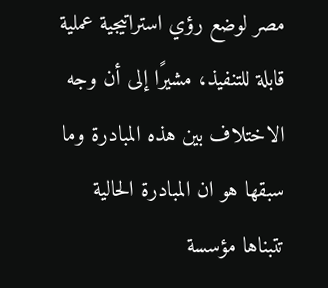مصر لوضع رؤي استراتيجية عملية قابلة للتنفيذ، مشيرًا إلى أن وجه الاختلاف بين هذه المبادرة وما سبقها هو ان المبادرة الحالية تتبناها مؤسسة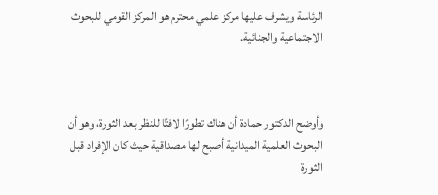الرئاسة ويشرف عليها مركز علمي محترم هو المركز القومي للبحوث الاجتماعية والجنائية.



وأوضح الدكتور حمادة أن هناك تطورًا لافتًا للنظر بعد الثورة، وهو أن البحوث العلمية الميدانية أصبح لها مصداقية حيث كان الإفراد قبل الثورة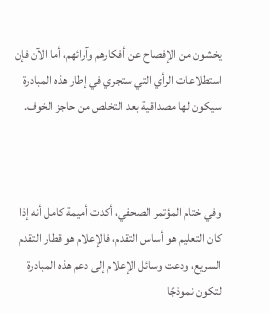يخشون من الإفصاح عن أفكارهم وآرائهم، أما الآن فإن استطلاعات الرأي التي ستجري في إطار هذه المبادرة سيكون لها مصداقية بعد التخلص من حاجز الخوف.



وفي ختام المؤتمر الصحفي، أكدت أميمة كامل أنه إذا كان التعليم هو أساس التقدم، فالإعلام هو قطار التقدم السريع، ودعت وسائل الإعلام إلى دعم هذه المبادرة لتكون نموذجًا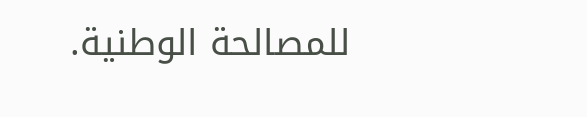للمصالحة الوطنية.